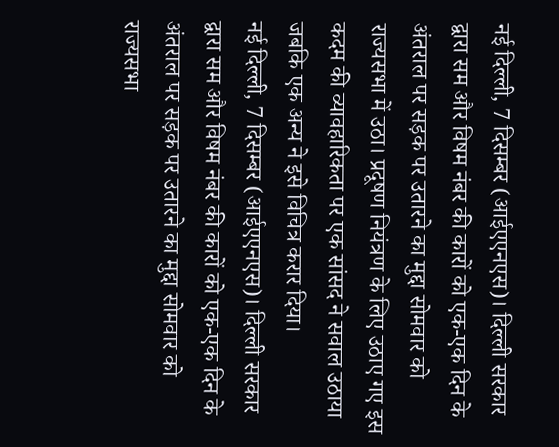नई दिल्ली, 7 दिसम्बर (आईएएनएस)। दिल्ली सरकार द्वारा सम और विषम नंबर की कारों को एक-एक दिन के अंतराल पर सड़क पर उतारने का मुद्दा सोमवार को राज्यसभा में उठा। प्रदूषण नियंत्रण के लिए उठाए गए इस कदम की व्यावहारिकता पर एक सांसद ने सवाल उठाया जबकि एक अन्य ने इसे विचित्र करार दिया।
नई दिल्ली, 7 दिसम्बर (आईएएनएस)। दिल्ली सरकार द्वारा सम और विषम नंबर की कारों को एक-एक दिन के अंतराल पर सड़क पर उतारने का मुद्दा सोमवार को राज्यसभा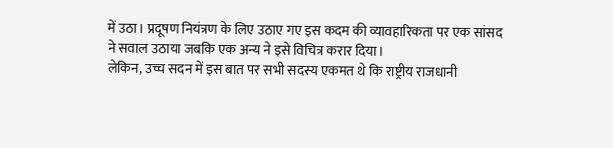में उठा। प्रदूषण नियंत्रण के लिए उठाए गए इस कदम की व्यावहारिकता पर एक सांसद ने सवाल उठाया जबकि एक अन्य ने इसे विचित्र करार दिया।
लेकिन, उच्च सदन में इस बात पर सभी सदस्य एकमत थे कि राष्ट्रीय राजधानी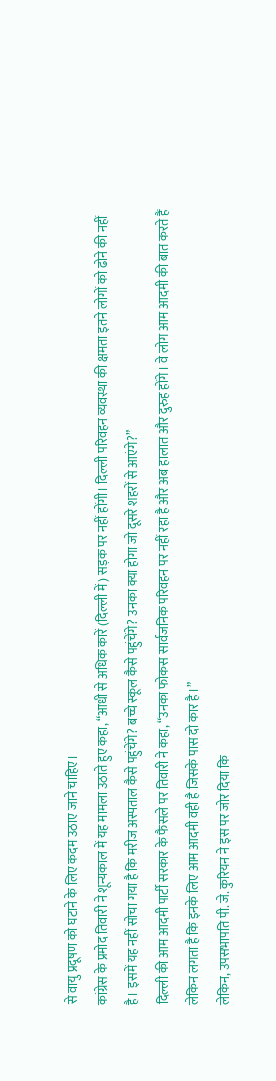से वायु प्रदूषण को घटाने के लिए कदम उठाए जाने चाहिए।
कांग्रेस के प्रमोद तिवारी ने शून्यकाल में यह मामला उठाते हुए कहा, “आधी से अधिक कारें (दिल्ली में) सड़क पर नहीं होंगी। दिल्ली परिवहन व्यवस्था की क्षमता इतने लोगों को ढोने की नहीं है। इसमें यह नहीं सोचा गया है कि मरीज अस्पताल कैसे पहुंचेंगे? बच्चे स्कूल कैसे पहुंचेंगे? उनका क्या होगा जो दूसरे शहरों से आएंगे?”
दिल्ली की आम आदमी पार्टी सरकार के फैसले पर तिवारी ने कहा, “उनका फोकस सार्वजनिक परिवहन पर नहीं रहा है और अब हालात और दुरुह होंगे। वे लोग आम आदमी की बात करते हैं लेकिन लगता है कि इनके लिए आम आदमी वही है जिसके पास दो कार है।”
लेकिन, उपसभापति पी. जे. कुरियन ने इस पर जोर दिया कि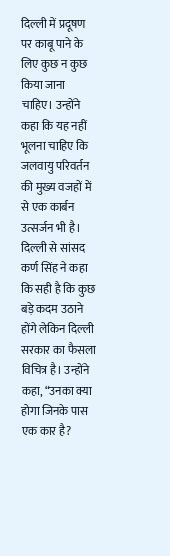दिल्ली में प्रदूषण पर काबू पाने के लिए कुछ न कुछ किया जाना चाहिए। उन्होंने कहा कि यह नहीं भूलना चाहिए कि जलवायु परिवर्तन की मुख्य वजहों में से एक कार्बन उत्सर्जन भी है।
दिल्ली से सांसद कर्ण सिंह ने कहा कि सही है कि कुछ बड़े कदम उठाने होंगे लेकिन दिल्ली सरकार का फैसला विचित्र है। उन्होंने कहा, “उनका क्या होगा जिनके पास एक कार है?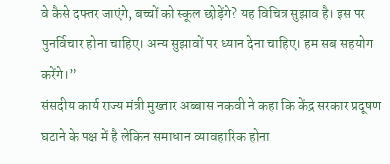वे कैसे दफ्तर जाएंगे, बच्चों को स्कूल छोड़ेंगे? यह विचित्र सुझाव है। इस पर पुनर्विचार होना चाहिए। अन्य सुझावों पर ध्यान देना चाहिए। हम सब सहयोग करेंगे।”
संसदीय कार्य राज्य मंत्री मुख्तार अब्बास नकवी ने कहा कि केंद्र सरकार प्रदूषण घटाने के पक्ष में है लेकिन समाधान व्यावहारिक होना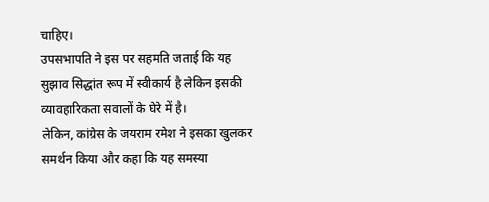चाहिए।
उपसभापति ने इस पर सहमति जताई कि यह सुझाव सिद्धांत रूप में स्वीकार्य है लेकिन इसकी व्यावहारिकता सवालों के घेरे में है।
लेकिन, कांग्रेस के जयराम रमेश ने इसका खुलकर समर्थन किया और कहा कि यह समस्या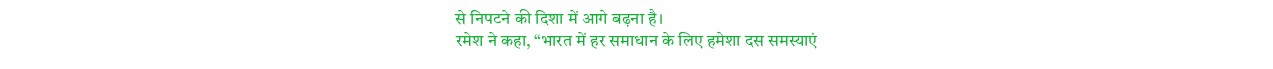से निपटने की दिशा में आगे बढ़ना है।
रमेश ने कहा, “भारत में हर समाधान के लिए हमेशा दस समस्याएं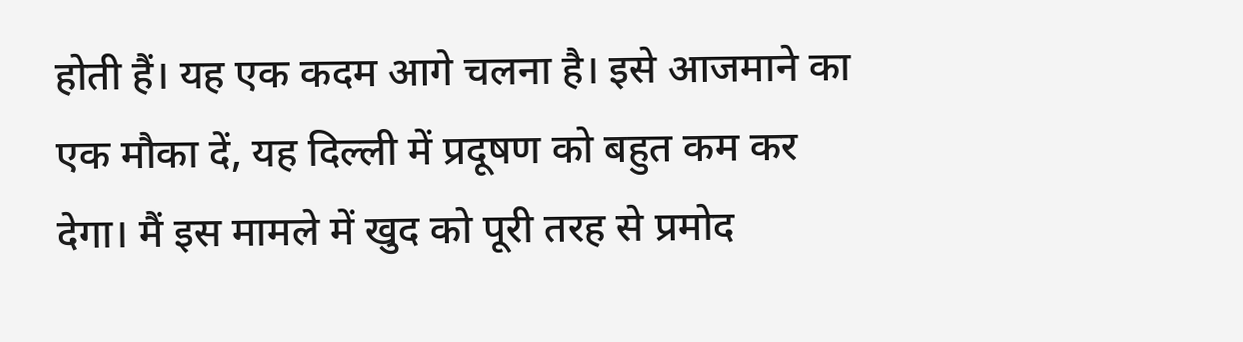होती हैं। यह एक कदम आगे चलना है। इसे आजमाने का एक मौका दें, यह दिल्ली में प्रदूषण को बहुत कम कर देगा। मैं इस मामले में खुद को पूरी तरह से प्रमोद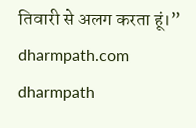तिवारी से अलग करता हूं।”
dharmpath.com dharmpath